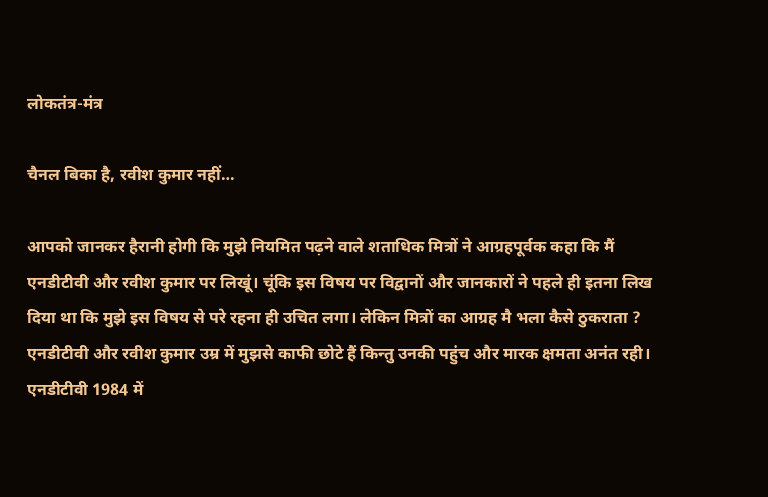लोकतंत्र-मंत्र

चैनल बिका है, रवीश कुमार नहीं…

आपको जानकर हैरानी होगी कि मुझे नियमित पढ़ने वाले शताधिक मित्रों ने आग्रहपूर्वक कहा कि मैं एनडीटीवी और रवीश कुमार पर लिखूं। चूंकि इस विषय पर विद्वानों और जानकारों ने पहले ही इतना लिख दिया था कि मुझे इस विषय से परे रहना ही उचित लगा। लेकिन मित्रों का आग्रह मै भला कैसे ठुकराता ? एनडीटीवी और रवीश कुमार उम्र में मुझसे काफी छोटे हैं किन्तु उनकी पहुंच और मारक क्षमता अनंत रही। एनडीटीवी 1984 में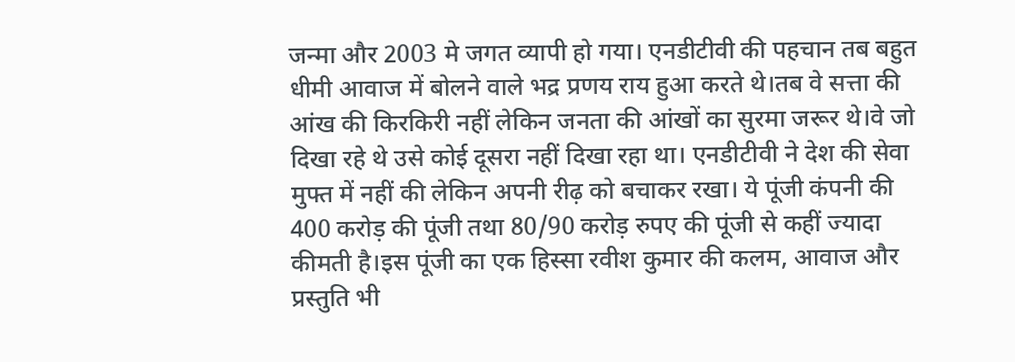जन्मा और 2003 मे जगत व्यापी हो गया। एनडीटीवी की पहचान तब बहुत धीमी आवाज में बोलने वाले भद्र प्रणय राय हुआ करते थे।तब वे सत्ता की आंख की किरकिरी नहीं लेकिन जनता की आंखों का सुरमा जरूर थे।वे जो दिखा रहे थे उसे कोई दूसरा नहीं दिखा रहा था। एनडीटीवी ने देश की सेवा मुफ्त में नहीं की लेकिन अपनी रीढ़ को बचाकर रखा। ये पूंजी कंपनी की 400 करोड़ की पूंजी तथा 80/90 करोड़ रुपए की पूंजी से कहीं ज्यादा कीमती है।इस पूंजी का एक हिस्सा रवीश कुमार की कलम, आवाज और प्रस्तुति भी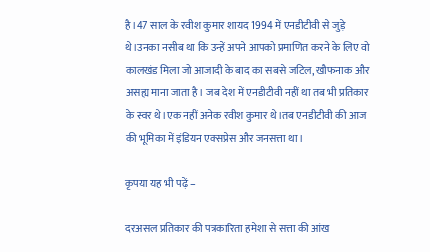है।47 साल के रवीश कुमार शायद 1994 में एनडीटीवी से जुड़े थे।उनका नसीब था कि उन्हें अपने आपको प्रमाणित करने के लिए वो कालखंड मिला जो आजादी के बाद का सबसे जटिल, खौफनाक और असह्य माना जाता है। जब देश में एनडीटीवी नहीं था तब भी प्रतिकार के स्वर थे।एक नहीं अनेक रवीश कुमार थे।तब एनडीटीवी की आज की भूमिका में इंडियन एक्सप्रेस और जनसत्ता था।

कृपया यह भी पढ़ें –

दरअसल प्रतिकार की पत्रकारिता हमेशा से सत्ता की आंख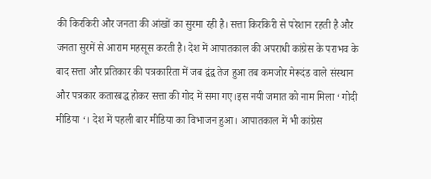की किरकिरी और जनता की आंखों का सुरमा रही है। सत्ता किरकिरी से परेशान रहती है और जनता सुरमें से आराम महसूस करती है। देश में आपातकाल की अपराधी कांग्रेस के पराभव के बाद सत्ता और प्रतिकार की पत्रकारिता में जब द्वंद्व तेज हुआ तब कमजोर मेरूदंड वाले संस्थान और पत्रकार कतारबद्ध होकर सत्ता की गोद में समा गए।इस नयी जमात को नाम मिला ‘ गोदी मीडिया ‘। देश में पहली बार मीडिया का विभाजन हुआ। आपातकाल में भी कांग्रेस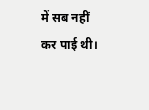में सब नहीं कर पाई थी।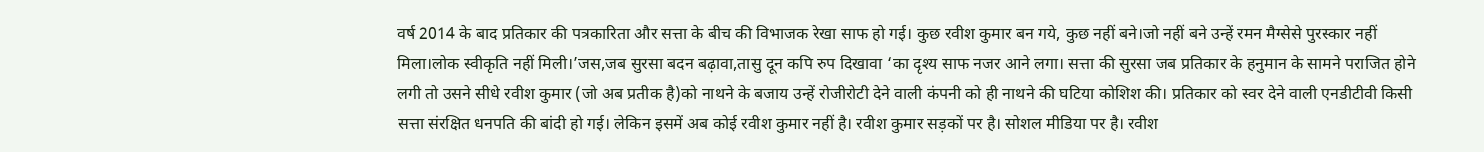वर्ष 2014 के बाद प्रतिकार की पत्रकारिता और सत्ता के बीच की विभाजक रेखा साफ हो गई। कुछ रवीश कुमार बन गये, कुछ नहीं बने।जो नहीं बने उन्हें रमन मैग्सेसे पुरस्कार नहीं मिला।लोक स्वीकृति नहीं मिली।’जस,जब सुरसा बदन बढ़ावा,तासु दून कपि रुप दिखावा ‘का दृश्य साफ नजर आने लगा। सत्ता की सुरसा जब प्रतिकार के हनुमान के सामने पराजित होने लगी तो उसने सीधे रवीश कुमार (जो अब प्रतीक है)को नाथने के बजाय उन्हें रोजीरोटी देने वाली कंपनी को ही नाथने की घटिया कोशिश की। प्रतिकार को स्वर देने वाली एनडीटीवी किसी सत्ता संरक्षित धनपति की बांदी हो गई। लेकिन इसमें अब कोई रवीश कुमार नहीं है। रवीश कुमार सड़कों पर है। सोशल मीडिया पर है। रवीश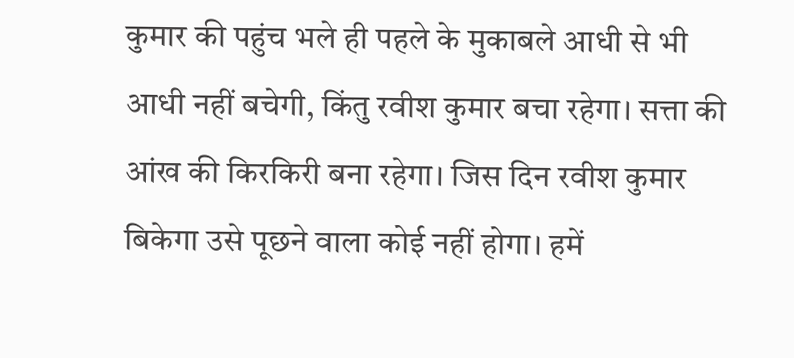कुमार की पहुंच भले ही पहले के मुकाबले आधी से भी आधी नहीं बचेगी, किंतु रवीश कुमार बचा रहेगा। सत्ता की आंख की किरकिरी बना रहेगा। जिस दिन रवीश कुमार बिकेगा उसे पूछने वाला कोई नहीं होगा। हमें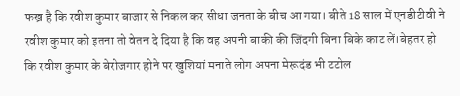फख्र है कि रवीश कुमार बाजार से निकल कर सीधा जनता के बीच आ गया। बीते 18 साल में एनडीटीवी ने रवीश कुमार को इतना तो वेतन दे दिया है कि वह अपनी बाकी की जिंदगी बिना बिके काट लें।बेहतर हो कि रवीश कुमार के बेरोजगार होने पर खुशियां मनाते लोग अपना मेरूदंड भी टटोल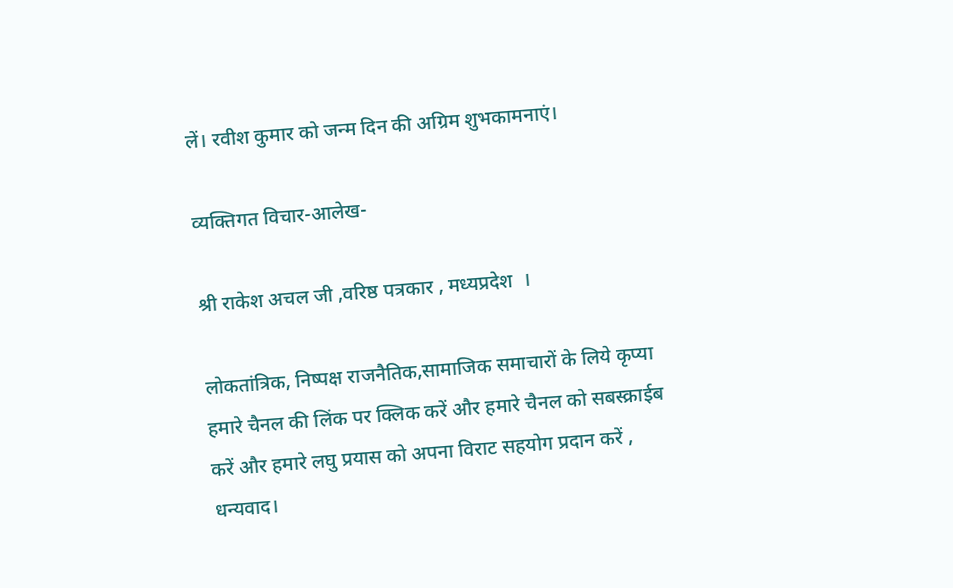लें। रवीश कुमार को जन्म दिन की अग्रिम शुभकामनाएं।

व्यक्तिगत विचार-आलेख-

श्री राकेश अचल जी ,वरिष्ठ पत्रकार , मध्यप्रदेश  ।

लोकतांत्रिक, निष्पक्ष राजनैतिक,सामाजिक समाचारों के लिये कृप्या हमारे चैनल की लिंक पर क्लिक करें और हमारे चैनल को सबस्क्राईब करें और हमारे लघु प्रयास को अपना विराट सहयोग प्रदान करें , धन्यवाद।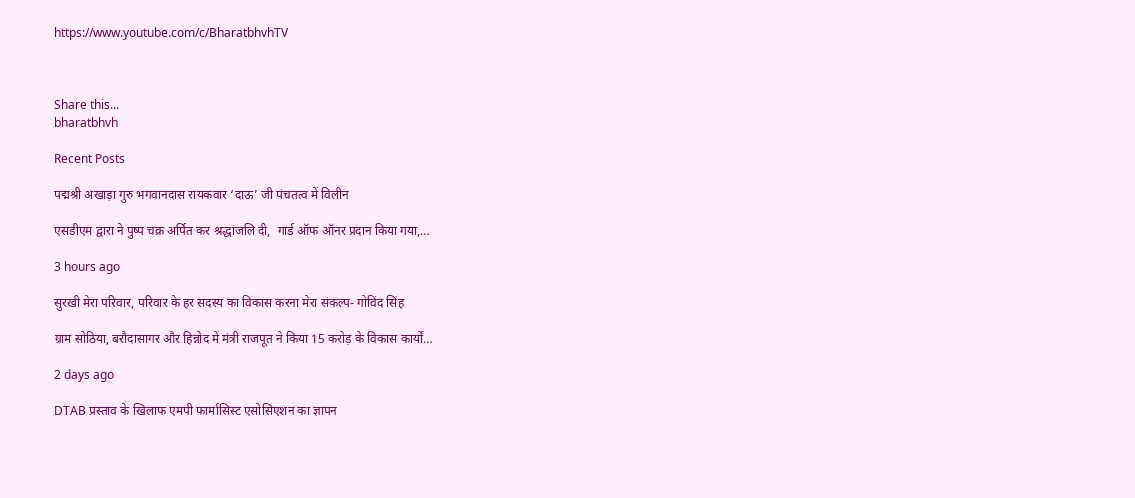https://www.youtube.com/c/BharatbhvhTV



Share this...
bharatbhvh

Recent Posts

पद्मश्री अखाड़ा गुरु भगवानदास रायकवार ‘दाऊ’ जी पंचतत्व में विलीन

एसडीएम द्वारा ने पुष्प चक्र अर्पित कर श्रद्धांजलि दी,  गार्ड ऑफ ऑनर प्रदान किया गया,…

3 hours ago

सुरखी मेरा परिवार, परिवार के हर सदस्य का विकास करना मेरा संकल्प- गोविंद सिंह

ग्राम सोठिया, बरौदासागर और हिन्नोद में मंत्री राजपूत ने किया 15 करोड़ के विकास कार्यों…

2 days ago

DTAB प्रस्ताव के खिलाफ एमपी फार्मासिस्ट एसोसिएशन का ज्ञापन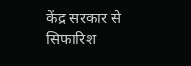केंद्र सरकार से सिफारिश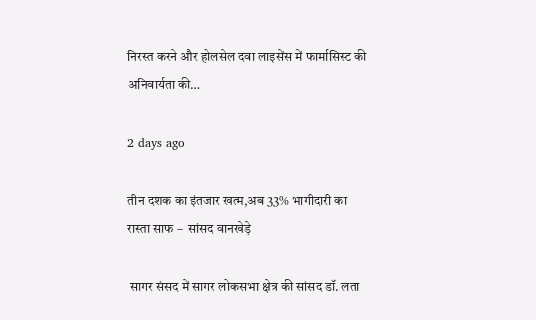निरस्त करने और होलसेल दवा लाइसेंस में फार्मासिस्ट की अनिवार्यता की…

2 days ago

तीन दशक का इंतजार खत्म,अब 33% भागीदारी का रास्ता साफ –  सांसद वानखेड़े

 सागर संसद में सागर लोकसभा क्षेत्र की सांसद डॉ. लता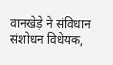वानखेड़े ने संविधान संशोधन विधेयक,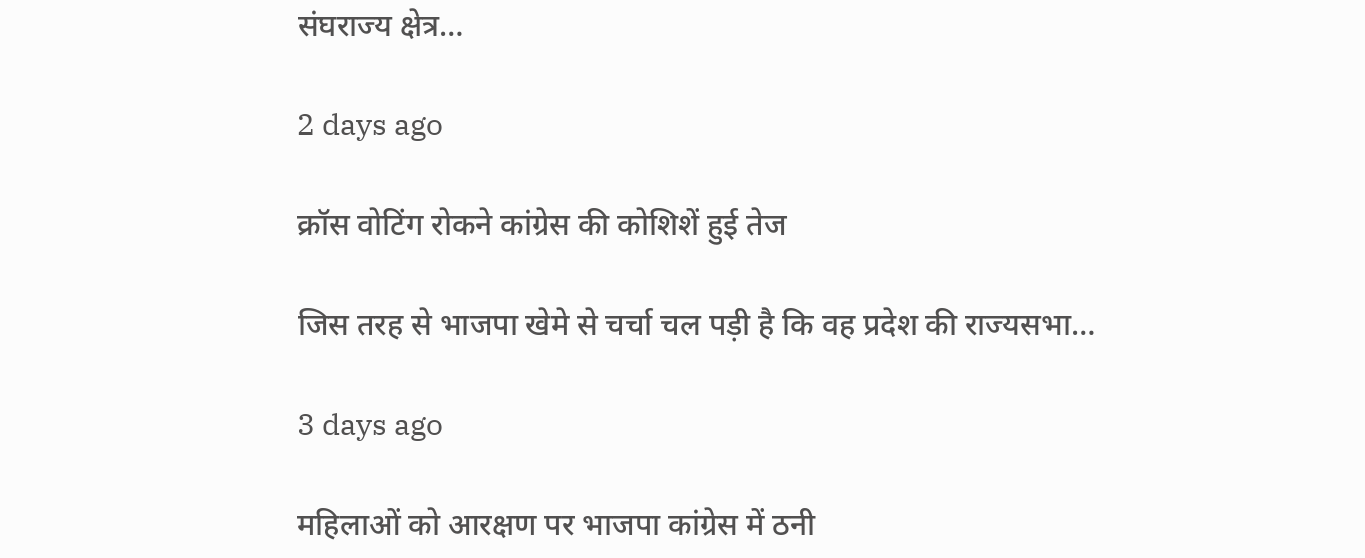संघराज्य क्षेत्र…

2 days ago

क्रॉस वोटिंग रोकने कांग्रेस की कोशिशें हुई तेज

जिस तरह से भाजपा खेमे से चर्चा चल पड़ी है कि वह प्रदेश की राज्यसभा…

3 days ago

महिलाओं को आरक्षण पर भाजपा कांग्रेस में ठनी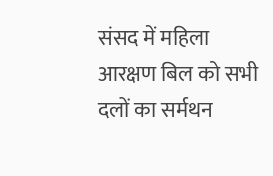संसद में महिला आरक्षण बिल को सभी दलों का सर्मथन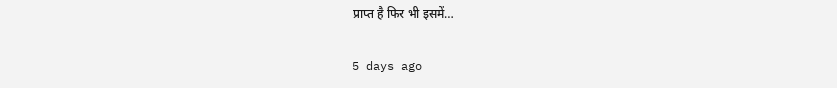प्राप्त है फिर भी इसमें…

5 days ago